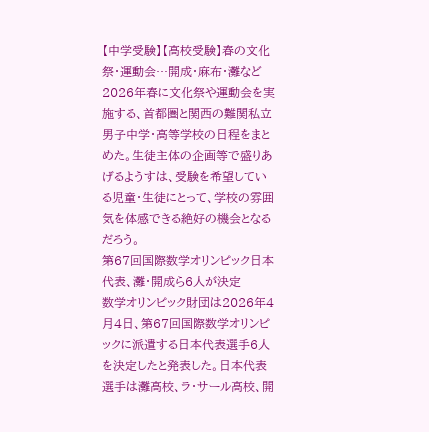【中学受験】【高校受験】春の文化祭・運動会…開成・麻布・灘など
2026年春に文化祭や運動会を実施する、首都圏と関西の難関私立男子中学・高等学校の日程をまとめた。生徒主体の企画等で盛りあげるようすは、受験を希望している児童・生徒にとって、学校の雰囲気を体感できる絶好の機会となるだろう。
第67回国際数学オリンピック日本代表、灘・開成ら6人が決定
数学オリンピック財団は2026年4月4日、第67回国際数学オリンピックに派遣する日本代表選手6人を決定したと発表した。日本代表選手は灘高校、ラ・サール高校、開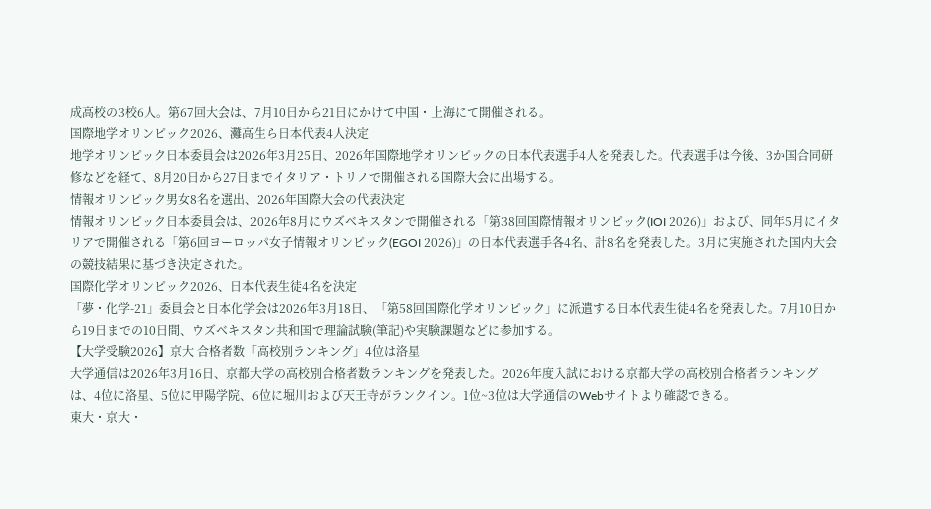成高校の3校6人。第67回大会は、7月10日から21日にかけて中国・上海にて開催される。
国際地学オリンピック2026、灘高生ら日本代表4人決定
地学オリンピック日本委員会は2026年3月25日、2026年国際地学オリンピックの日本代表選手4人を発表した。代表選手は今後、3か国合同研修などを経て、8月20日から27日までイタリア・トリノで開催される国際大会に出場する。
情報オリンピック男女8名を選出、2026年国際大会の代表決定
情報オリンピック日本委員会は、2026年8月にウズベキスタンで開催される「第38回国際情報オリンピック(IOI 2026)」および、同年5月にイタリアで開催される「第6回ヨーロッパ女子情報オリンピック(EGOI 2026)」の日本代表選手各4名、計8名を発表した。3月に実施された国内大会の競技結果に基づき決定された。
国際化学オリンピック2026、日本代表生徒4名を決定
「夢・化学-21」委員会と日本化学会は2026年3月18日、「第58回国際化学オリンピック」に派遣する日本代表生徒4名を発表した。7月10日から19日までの10日間、ウズベキスタン共和国で理論試験(筆記)や実験課題などに参加する。
【大学受験2026】京大 合格者数「高校別ランキング」4位は洛星
大学通信は2026年3月16日、京都大学の高校別合格者数ランキングを発表した。2026年度入試における京都大学の高校別合格者ランキングは、4位に洛星、5位に甲陽学院、6位に堀川および天王寺がランクイン。1位~3位は大学通信のWebサイトより確認できる。
東大・京大・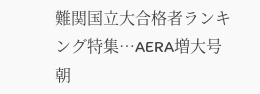難関国立大合格者ランキング特集…AERA増大号
朝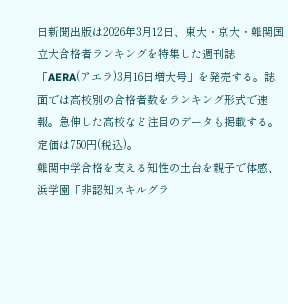日新聞出版は2026年3月12日、東大・京大・難関国立大合格者ランキングを特集した週刊誌「AERA(アエラ)3月16日増大号」を発売する。誌面では高校別の合格者数をランキング形式で速報。急伸した高校など注目のデータも掲載する。定価は750円(税込)。
難関中学合格を支える知性の土台を親子で体感、浜学園「非認知スキルグラ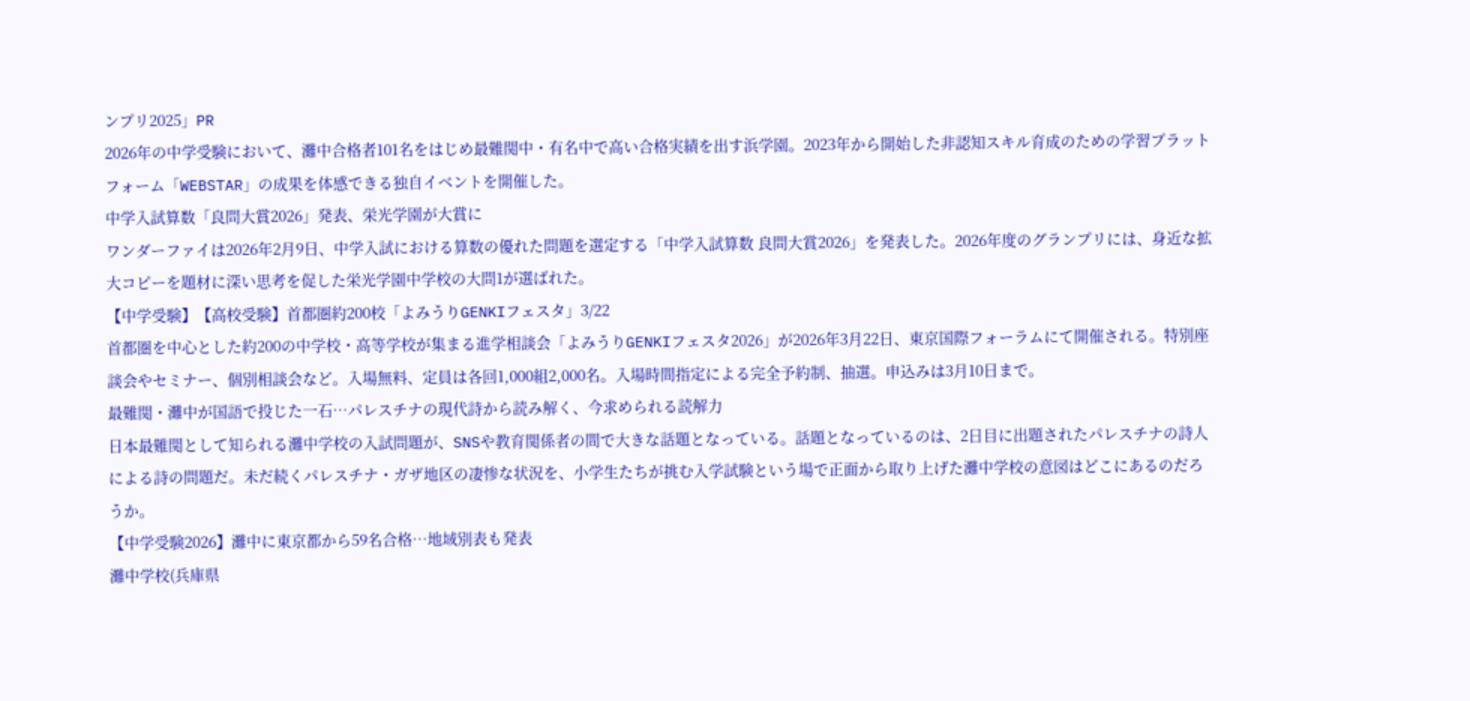ンプリ2025」PR
2026年の中学受験において、灘中合格者101名をはじめ最難関中・有名中で高い合格実績を出す浜学園。2023年から開始した非認知スキル育成のための学習プラットフォーム「WEBSTAR」の成果を体感できる独自イベントを開催した。
中学入試算数「良問大賞2026」発表、栄光学園が大賞に
ワンダーファイは2026年2月9日、中学入試における算数の優れた問題を選定する「中学入試算数 良問大賞2026」を発表した。2026年度のグランプリには、身近な拡大コピーを題材に深い思考を促した栄光学園中学校の大問1が選ばれた。
【中学受験】【高校受験】首都圏約200校「よみうりGENKIフェスタ」3/22
首都圏を中心とした約200の中学校・高等学校が集まる進学相談会「よみうりGENKIフェスタ2026」が2026年3月22日、東京国際フォーラムにて開催される。特別座談会やセミナー、個別相談会など。入場無料、定員は各回1,000組2,000名。入場時間指定による完全予約制、抽選。申込みは3月10日まで。
最難関・灘中が国語で投じた一石…パレスチナの現代詩から読み解く、今求められる読解力
日本最難関として知られる灘中学校の入試問題が、SNSや教育関係者の間で大きな話題となっている。話題となっているのは、2日目に出題されたパレスチナの詩人による詩の問題だ。未だ続くパレスチナ・ガザ地区の凄惨な状況を、小学生たちが挑む入学試験という場で正面から取り上げた灘中学校の意図はどこにあるのだろうか。
【中学受験2026】灘中に東京都から59名合格…地域別表も発表
灘中学校(兵庫県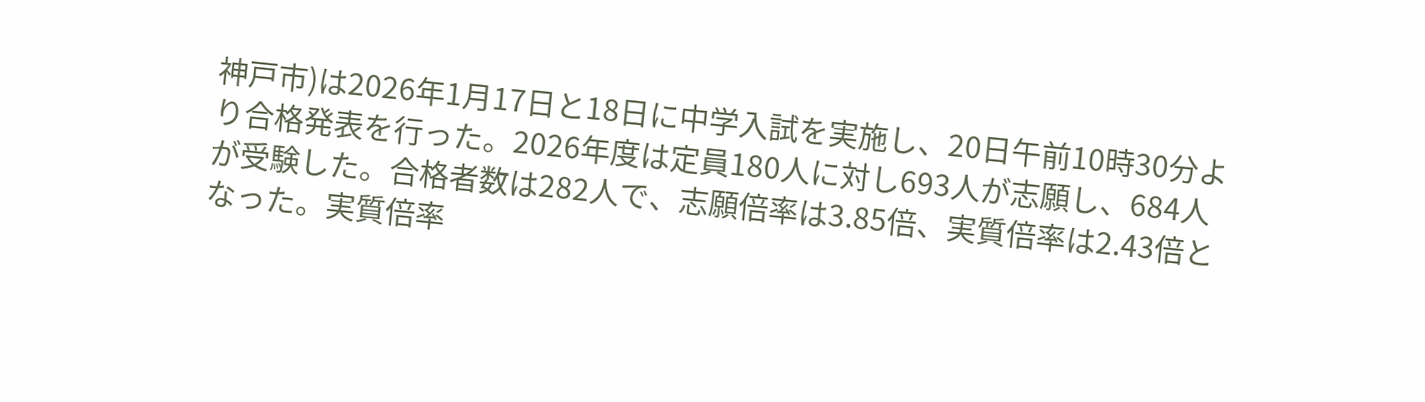神戸市)は2026年1月17日と18日に中学入試を実施し、20日午前10時30分より合格発表を行った。2026年度は定員180人に対し693人が志願し、684人が受験した。合格者数は282人で、志願倍率は3.85倍、実質倍率は2.43倍となった。実質倍率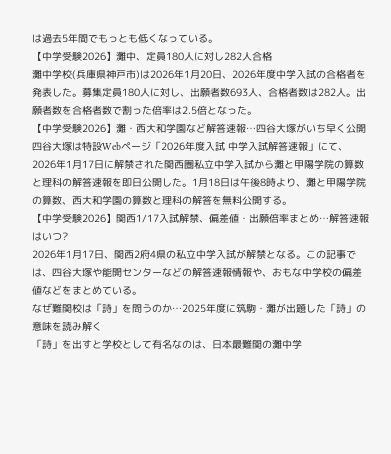は過去5年間でもっとも低くなっている。
【中学受験2026】灘中、定員180人に対し282人合格
灘中学校(兵庫県神戸市)は2026年1月20日、2026年度中学入試の合格者を発表した。募集定員180人に対し、出願者数693人、合格者数は282人。出願者数を合格者数で割った倍率は2.5倍となった。
【中学受験2026】灘・西大和学園など解答速報…四谷大塚がいち早く公開
四谷大塚は特設Webページ「2026年度入試 中学入試解答速報」にて、2026年1月17日に解禁された関西圏私立中学入試から灘と甲陽学院の算数と理科の解答速報を即日公開した。1月18日は午後8時より、灘と甲陽学院の算数、西大和学園の算数と理科の解答を無料公開する。
【中学受験2026】関西1/17入試解禁、偏差値・出願倍率まとめ…解答速報はいつ?
2026年1月17日、関西2府4県の私立中学入試が解禁となる。この記事では、四谷大塚や能開センターなどの解答速報情報や、おもな中学校の偏差値などをまとめている。
なぜ難関校は「詩」を問うのか…2025年度に筑駒・灘が出題した「詩」の意味を読み解く
「詩」を出すと学校として有名なのは、日本最難関の灘中学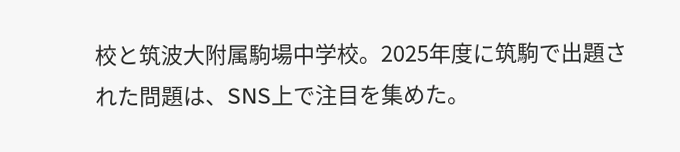校と筑波大附属駒場中学校。2025年度に筑駒で出題された問題は、SNS上で注目を集めた。